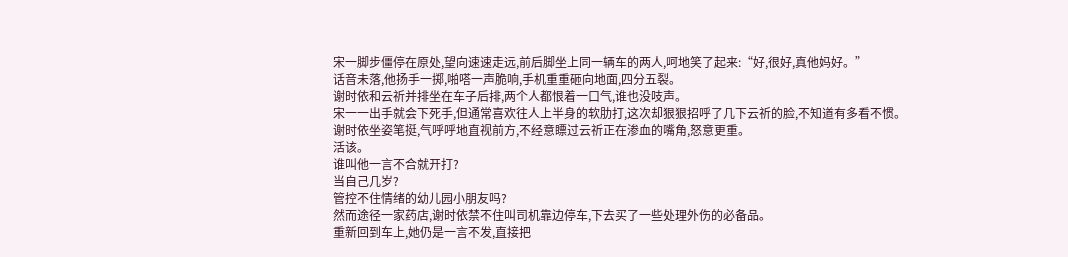宋一脚步僵停在原处,望向速速走远,前后脚坐上同一辆车的两人,呵地笑了起来:“好,很好,真他妈好。”
话音未落,他扬手一掷,啪嗒一声脆响,手机重重砸向地面,四分五裂。
谢时依和云祈并排坐在车子后排,两个人都恨着一口气,谁也没吱声。
宋一一出手就会下死手,但通常喜欢往人上半身的软肋打,这次却狠狠招呼了几下云祈的脸,不知道有多看不惯。
谢时依坐姿笔挺,气呼呼地直视前方,不经意瞟过云祈正在渗血的嘴角,怒意更重。
活该。
谁叫他一言不合就开打?
当自己几岁?
管控不住情绪的幼儿园小朋友吗?
然而途径一家药店,谢时依禁不住叫司机靠边停车,下去买了一些处理外伤的必备品。
重新回到车上,她仍是一言不发,直接把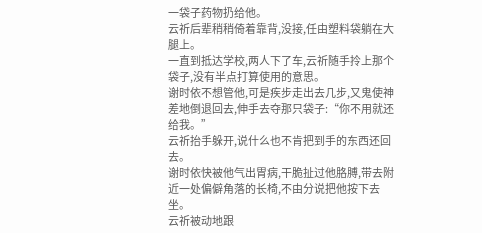一袋子药物扔给他。
云祈后辈稍稍倚着靠背,没接,任由塑料袋躺在大腿上。
一直到抵达学校,两人下了车,云祈随手拎上那个袋子,没有半点打算使用的意思。
谢时依不想管他,可是疾步走出去几步,又鬼使神差地倒退回去,伸手去夺那只袋子:“你不用就还给我。”
云祈抬手躲开,说什么也不肯把到手的东西还回去。
谢时依快被他气出胃病,干脆扯过他胳膊,带去附近一处偏僻角落的长椅,不由分说把他按下去坐。
云祈被动地跟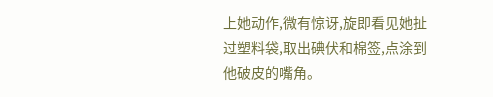上她动作,微有惊讶,旋即看见她扯过塑料袋,取出碘伏和棉签,点涂到他破皮的嘴角。